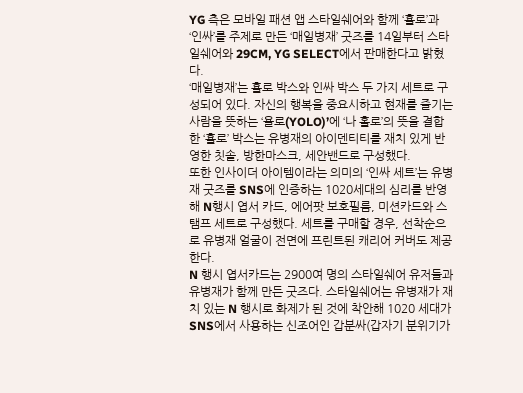YG 측은 모바일 패션 앱 스타일쉐어와 함께 ‘횰로’과 ‘인싸’를 주제로 만든 ‘매일병재’ 굿즈를 14일부터 스타일쉐어와 29CM, YG SELECT에서 판매한다고 밝혔다.
‘매일병재’는 횰로 박스와 인싸 박스 두 가지 세트로 구성되어 있다. 자신의 행복을 중요시하고 현재를 즐기는 사람을 뜻하는 ‘욜로(YOLO)’에 ‘나 홀로’의 뜻을 결합한 ‘횰로’ 박스는 유병재의 아이덴티티를 재치 있게 반영한 칫솔, 방한마스크, 세안밴드로 구성했다.
또한 인사이더 아이템이라는 의미의 ‘인싸 세트’는 유병재 굿즈를 SNS에 인증하는 1020세대의 심리를 반영해 N행시 엽서 카드, 에어팟 보호필름, 미션카드와 스탬프 세트로 구성했다. 세트를 구매할 경우, 선착순으로 유병재 얼굴이 전면에 프린트된 캐리어 커버도 제공한다.
N 행시 엽서카드는 2900여 명의 스타일쉐어 유저들과 유병재가 함께 만든 굿즈다. 스타일쉐어는 유병재가 재치 있는 N 행시로 화제가 된 것에 착안해 1020 세대가 SNS에서 사용하는 신조어인 갑분싸(갑자기 분위기가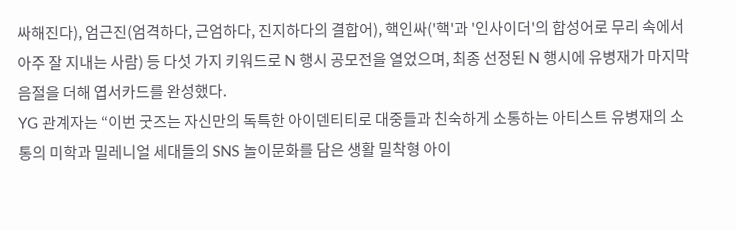싸해진다), 엄근진(엄격하다, 근엄하다, 진지하다의 결합어), 핵인싸('핵'과 '인사이더'의 합성어로 무리 속에서 아주 잘 지내는 사람) 등 다섯 가지 키워드로 N 행시 공모전을 열었으며, 최종 선정된 N 행시에 유병재가 마지막 음절을 더해 엽서카드를 완성했다.
YG 관계자는 “이번 굿즈는 자신만의 독특한 아이덴티티로 대중들과 친숙하게 소통하는 아티스트 유병재의 소통의 미학과 밀레니얼 세대들의 SNS 놀이문화를 담은 생활 밀착형 아이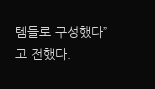템들로 구성했다” 고 전했다.